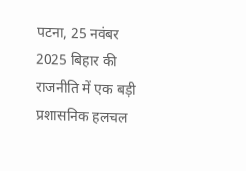पटना, 25 नवंबर 2025 बिहार की राजनीति में एक बड़ी प्रशासनिक हलचल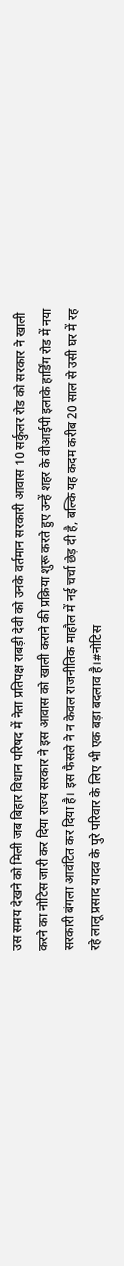उस समय देखने को मिली जब बिहार विधान परिषद में नेता प्रतिपक्ष राबड़ी देवी को उनके वर्तमान सरकारी आवास 10 सर्कुलर रोड को सरकार ने खाली करने का नोटिस जारी कर दिया राज्य सरकार ने इस आवास को खाली कराने की प्रक्रिया शुरू करते हुए उन्हें शहर के वीआईपी इलाके हार्डिंग रोड में नया सरकारी बंगला आवंटित कर दिया है। इस फैसले ने न केवल राजनीतिक माहौल में नई चर्चा छेड़ दी है, बल्कि यह कदम करीब 20 साल से उसी घर में रह रहे लालू प्रसाद यादव के पुरे परिवार के लिए भी एक बड़ा बदलाव है।#नोटिस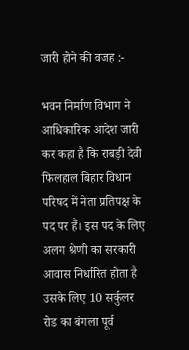जारी होने की वजह :-

भवन निर्माण विभाग ने आधिकारिक आदेश जारी कर कहा है कि राबड़ी देवी फिलहाल बिहार विधान परिषद में नेता प्रतिपक्ष के पद पर हैं। इस पद के लिए अलग श्रेणी का सरकारी आवास निर्धारित होता है उसके लिए 10 सर्कुलर रोड का बंगला पूर्व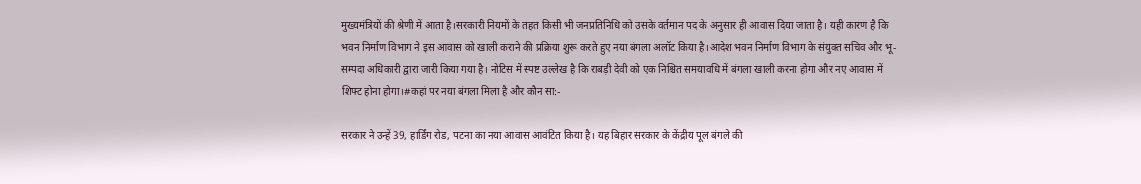मुख्यमंत्रियों की श्रेणी में आता है।सरकारी नियमों के तहत किसी भी जनप्रतिनिधि को उसके वर्तमान पद के अनुसार ही आवास दिया जाता है। यही कारण है कि भवन निर्माण विभाग ने इस आवास को खाली कराने की प्रक्रिया शुरू करते हुए नया बंगला अलॉट किया है।आदेश भवन निर्माण विभाग के संयुक्त सचिव और भू-सम्पदा अधिकारी द्वारा जारी किया गया है। नोटिस में स्पष्ट उल्लेख है कि राबड़ी देवी को एक निश्चित समयावधि में बंगला खाली करना होगा और नए आवास में शिफ्ट होना होगा।#कहां पर नया बंगला मिला है और कौन सा:-

सरकार ने उन्हें 39, हार्डिंग रोड, पटना का नया आवास आवंटित किया है। यह बिहार सरकार के केंद्रीय पूल बंगले की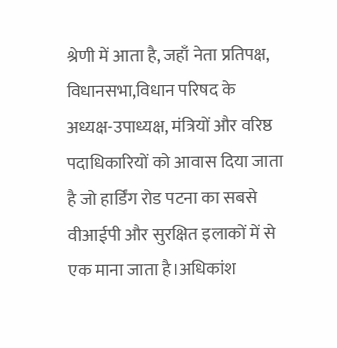श्रेणी में आता है, जहाँ नेता प्रतिपक्ष, विधानसभा,विधान परिषद के अध्यक्ष-उपाध्यक्ष, मंत्रियों और वरिष्ठ पदाधिकारियों को आवास दिया जाता है जो हार्डिंग रोड पटना का सबसे वीआईपी और सुरक्षित इलाकों में से एक माना जाता है।अधिकांश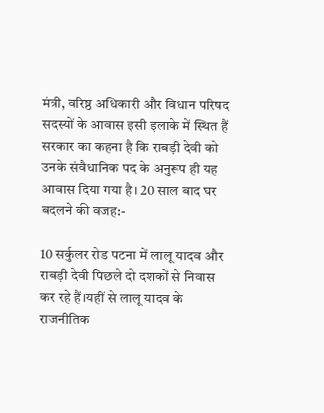मंत्री, वरिष्ठ अधिकारी और विधान परिषद सदस्यों के आवास इसी इलाके में स्थित हैं सरकार का कहना है कि राबड़ी देवी को उनके संवैधानिक पद के अनुरूप ही यह आवास दिया गया है। 20 साल बाद घर बदलने की वजह:-

10 सर्कुलर रोड पटना में लालू यादव और राबड़ी देवी पिछले दो दशकों से निवास कर रहे हैं।यहीं से लालू यादव के राजनीतिक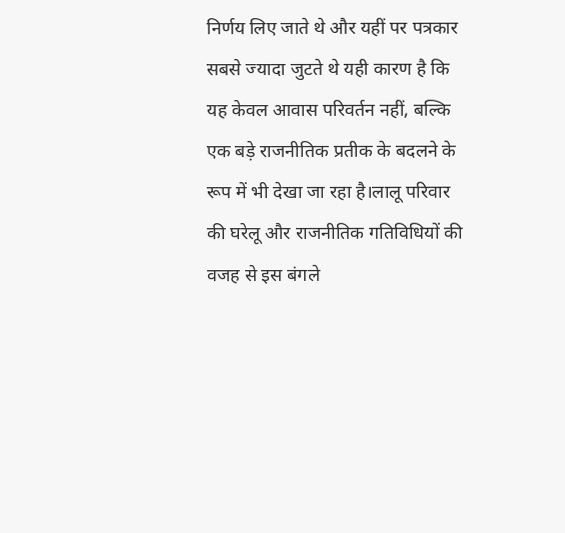निर्णय लिए जाते थे और यहीं पर पत्रकार सबसे ज्यादा जुटते थे यही कारण है कि यह केवल आवास परिवर्तन नहीं, बल्कि एक बड़े राजनीतिक प्रतीक के बदलने के रूप में भी देखा जा रहा है।लालू परिवार की घरेलू और राजनीतिक गतिविधियों की वजह से इस बंगले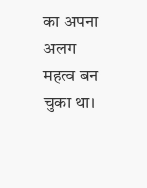का अपना अलग महत्व बन चुका था।